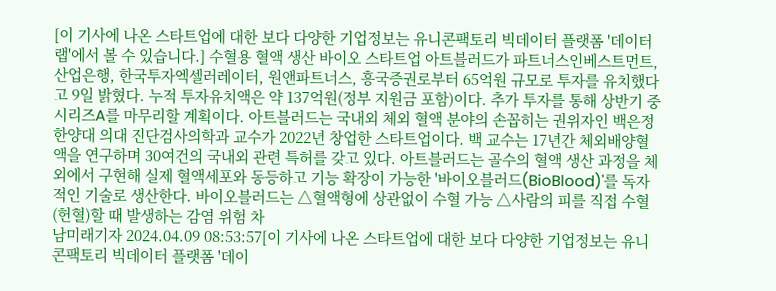[이 기사에 나온 스타트업에 대한 보다 다양한 기업정보는 유니콘팩토리 빅데이터 플랫폼 '데이터랩'에서 볼 수 있습니다.] 수혈용 혈액 생산 바이오 스타트업 아트블러드가 파트너스인베스트먼트, 산업은행, 한국투자엑셀러레이터, 원앤파트너스, 흥국증권로부터 65억원 규모로 투자를 유치했다고 9일 밝혔다. 누적 투자유치액은 약 137억원(정부 지원금 포함)이다. 추가 투자를 통해 상반기 중 시리즈A를 마무리할 계획이다. 아트블러드는 국내외 체외 혈액 분야의 손꼽히는 권위자인 백은정 한양대 의대 진단검사의학과 교수가 2022년 창업한 스타트업이다. 백 교수는 17년간 체외배양혈액을 연구하며 30여건의 국내외 관련 특허를 갖고 있다. 아트블러드는 골수의 혈액 생산 과정을 체외에서 구현해 실제 혈액세포와 동등하고 기능 확장이 가능한 '바이오블러드(BioBlood)'를 독자적인 기술로 생산한다. 바이오블러드는 △혈액형에 상관없이 수혈 가능 △사람의 피를 직접 수혈(헌혈)할 때 발생하는 감염 위험 차
남미래기자 2024.04.09 08:53:57[이 기사에 나온 스타트업에 대한 보다 다양한 기업정보는 유니콘팩토리 빅데이터 플랫폼 '데이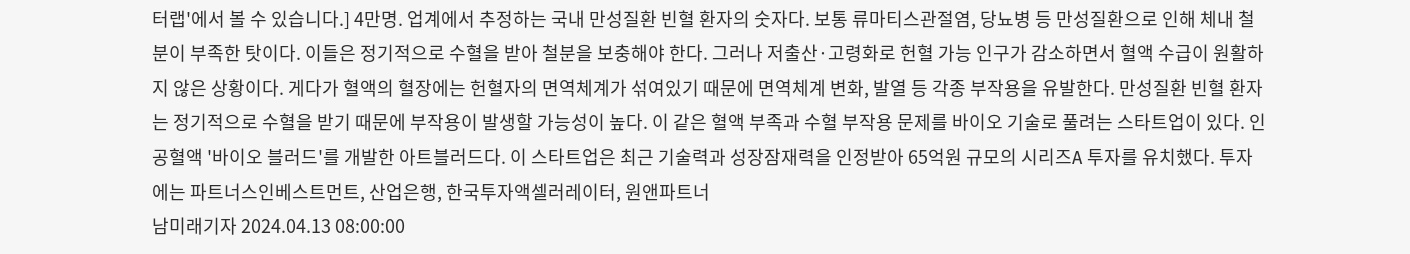터랩'에서 볼 수 있습니다.] 4만명. 업계에서 추정하는 국내 만성질환 빈혈 환자의 숫자다. 보통 류마티스관절염, 당뇨병 등 만성질환으로 인해 체내 철분이 부족한 탓이다. 이들은 정기적으로 수혈을 받아 철분을 보충해야 한다. 그러나 저출산·고령화로 헌혈 가능 인구가 감소하면서 혈액 수급이 원활하지 않은 상황이다. 게다가 혈액의 혈장에는 헌혈자의 면역체계가 섞여있기 때문에 면역체계 변화, 발열 등 각종 부작용을 유발한다. 만성질환 빈혈 환자는 정기적으로 수혈을 받기 때문에 부작용이 발생할 가능성이 높다. 이 같은 혈액 부족과 수혈 부작용 문제를 바이오 기술로 풀려는 스타트업이 있다. 인공혈액 '바이오 블러드'를 개발한 아트블러드다. 이 스타트업은 최근 기술력과 성장잠재력을 인정받아 65억원 규모의 시리즈A 투자를 유치했다. 투자에는 파트너스인베스트먼트, 산업은행, 한국투자액셀러레이터, 원앤파트너
남미래기자 2024.04.13 08:00:00